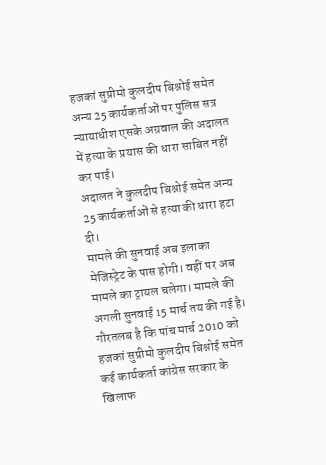हजकां सुप्रीमो कुलदीप बिश्नोई समेत अन्य 25 कार्यकर्ताओं पर पुलिस सत्र न्यायाधीश एसके अग्रवाल की अदालत में हत्या के प्रयास की धारा साबित नहीं कर पाई।
अदालत ने कुलदीप बिश्नोई समेत अन्य 25 कार्यकर्ताओं से हत्या की धारा हटा दी।
मामले की सुनवाई अब इलाका मेजिस्ट्रेट के पास होगी। वहीं पर अब मामले का ट्रायल चलेगा। मामले की अगली सुनवाई 15 मार्च तय की गई है।
गौरतलब है कि पांच मार्च 2010 को हजकां सुप्रीमो कुलदीप बिश्नोई समेत कई कार्यकर्ता कांग्रेस सरकार के खिलाफ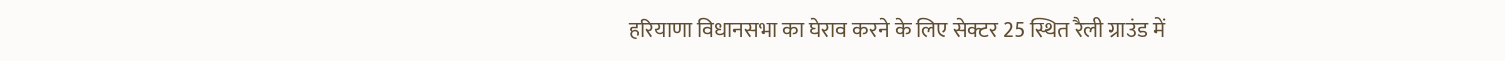हरियाणा विधानसभा का घेराव करने के लिए सेक्टर 25 स्थित रैली ग्राउंड में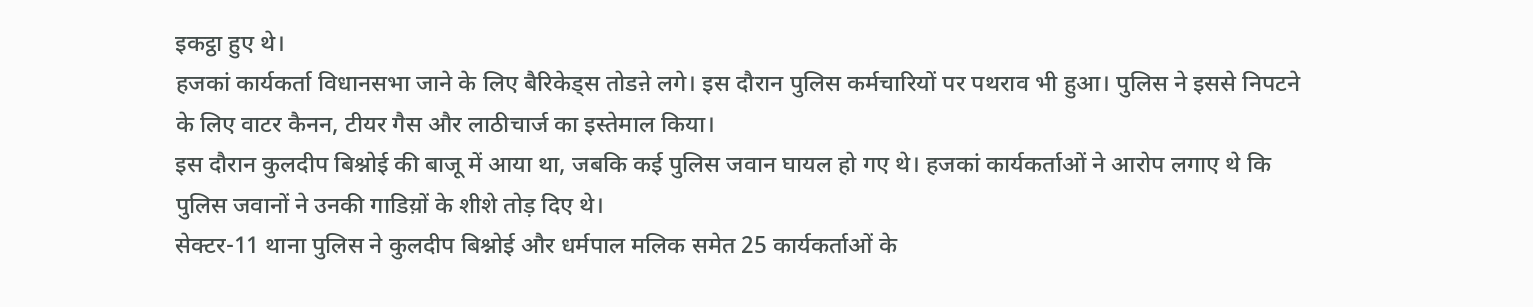इकट्ठा हुए थे।
हजकां कार्यकर्ता विधानसभा जाने के लिए बैरिकेड्स तोडऩे लगे। इस दौरान पुलिस कर्मचारियों पर पथराव भी हुआ। पुलिस ने इससे निपटने के लिए वाटर कैनन, टीयर गैस और लाठीचार्ज का इस्तेमाल किया।
इस दौरान कुलदीप बिश्नोई की बाजू में आया था, जबकि कई पुलिस जवान घायल हो गए थे। हजकां कार्यकर्ताओं ने आरोप लगाए थे कि पुलिस जवानों ने उनकी गाडिय़ों के शीशे तोड़ दिए थे।
सेक्टर-11 थाना पुलिस ने कुलदीप बिश्नोई और धर्मपाल मलिक समेत 25 कार्यकर्ताओं के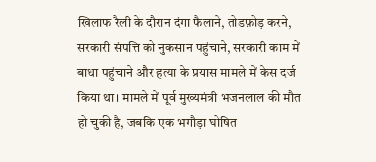खिलाफ रैली के दौरान दंगा फैलाने, तोडफ़ोड़ करने, सरकारी संपत्ति को नुकसान पहुंचाने, सरकारी काम में बाधा पहुंचाने और हत्या के प्रयास मामले में केस दर्ज किया था। मामले में पूर्व मुख्यमंत्री भजनलाल की मौत हो चुकी है, जबकि एक भगौड़ा घोषित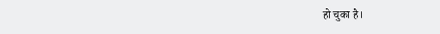हो चुका है।